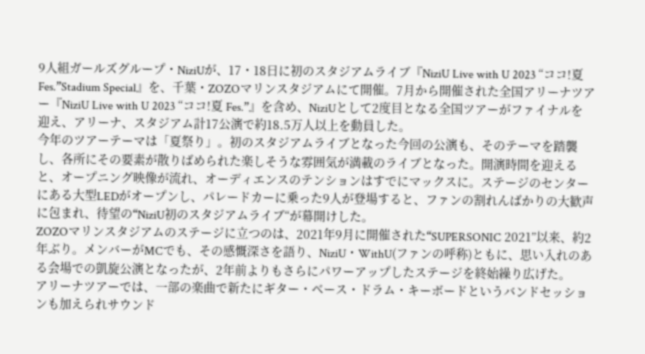9人組ガールズグループ・NiziUが、17・18日に初のスタジアムライブ『NiziU Live with U 2023 “ココ!夏 Fes.”Stadium Special』を、千葉・ZOZOマリンスタジアムにて開催。7月から開催された全国アリーナツアー『NiziU Live with U 2023 “ココ!夏 Fes.”』を含め、NiziUとして2度目となる全国ツアーがファイナルを迎え、アリーナ、スタジアム計17公演で約18.5万人以上を動員した。
今年のツアーテーマは「夏祭り」。初のスタジアムライブとなった今回の公演も、そのテーマを踏襲し、各所にその要素が散りばめられた楽しそうな雰囲気が満載のライブとなった。開演時間を迎えると、オープニング映像が流れ、オーディエンスのテンションはすでにマックスに。ステージのセンターにある大型LEDがオープンし、パレードカーに乗った9人が登場すると、ファンの割れんばかりの大歓声に包まれ、待望の“NiziU初のスタジアムライブ“が幕開けした。
ZOZOマリンスタジアムのステージに立つのは、2021年9月に開催された“SUPERSONIC 2021”以来、約2年ぶり。メンバーがMCでも、その感慨深さを語り、NiziU・WithU(ファンの呼称)ともに、思い入れのある会場での凱旋公演となったが、2年前よりもさらにパワーアップしたステージを終始繰り広げた。
アリーナツアーでは、一部の楽曲で新たにギター・ベース・ドラム・キーボードというバンドセッションも加えられサウンド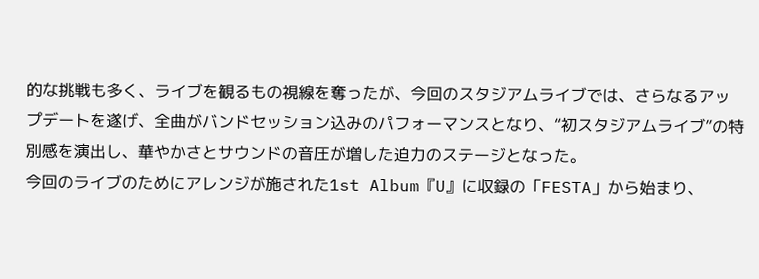的な挑戦も多く、ライブを観るもの視線を奪ったが、今回のスタジアムライブでは、さらなるアップデートを遂げ、全曲がバンドセッション込みのパフォーマンスとなり、“初スタジアムライブ”の特別感を演出し、華やかさとサウンドの音圧が増した迫力のステージとなった。
今回のライブのためにアレンジが施された1st Album『U』に収録の「FESTA」から始まり、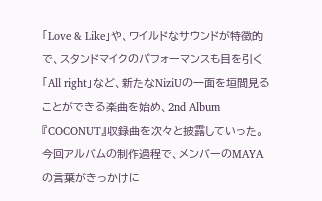「Love & Like」や、ワイルドなサウンドが特徴的で、スタンドマイクのパフォーマンスも目を引く「All right」など、新たなNiziUの一面を垣間見ることができる楽曲を始め、2nd Album『COCONUT』収録曲を次々と披露していった。
今回アルバムの制作過程で、メンバーのMAYAの言葉がきっかけに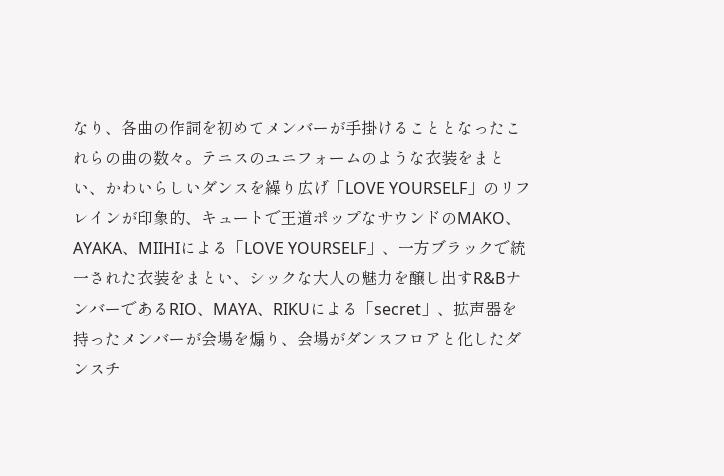なり、各曲の作詞を初めてメンバーが手掛けることとなったこれらの曲の数々。テニスのユニフォームのような衣装をまとい、かわいらしいダンスを繰り広げ「LOVE YOURSELF」のリフレインが印象的、キュートで王道ポップなサウンドのMAKO、AYAKA、MIIHIによる「LOVE YOURSELF」、一方ブラックで統一された衣装をまとい、シックな大人の魅力を醸し出すR&BナンバーであるRIO、MAYA、RIKUによる「secret」、拡声器を持ったメンバーが会場を煽り、会場がダンスフロアと化したダンスチ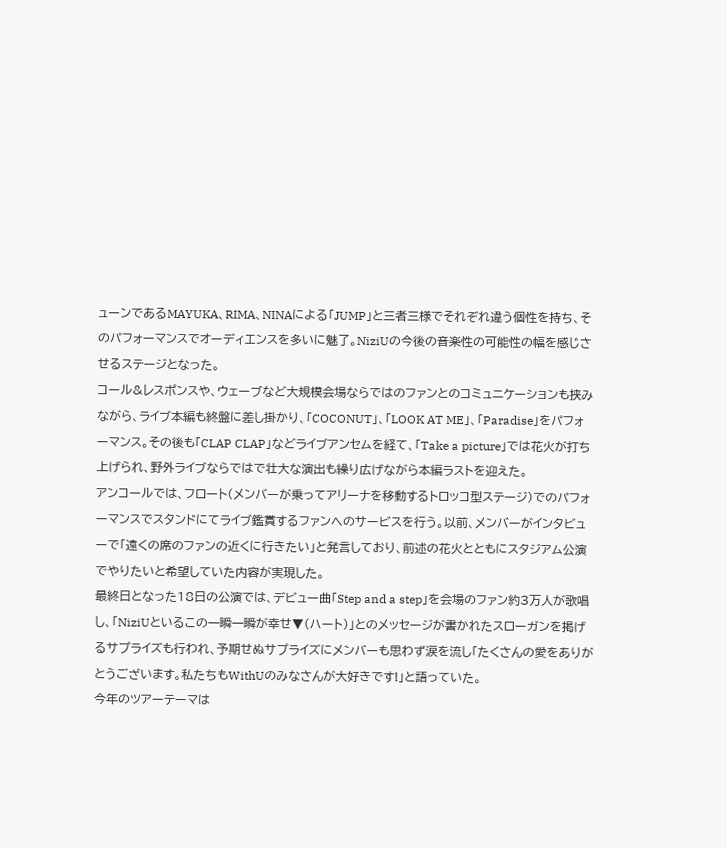ューンであるMAYUKA、RIMA、NINAによる「JUMP」と三者三様でそれぞれ違う個性を持ち、そのパフォーマンスでオーディエンスを多いに魅了。NiziUの今後の音楽性の可能性の幅を感じさせるステージとなった。
コール&レスポンスや、ウェーブなど大規模会場ならではのファンとのコミュニケーションも挟みながら、ライブ本編も終盤に差し掛かり、「COCONUT」、「LOOK AT ME」、「Paradise」をパフォーマンス。その後も「CLAP CLAP」などライブアンセムを経て、「Take a picture」では花火が打ち上げられ、野外ライブならではで壮大な演出も繰り広げながら本編ラストを迎えた。
アンコールでは、フロート(メンバーが乗ってアリーナを移動するトロッコ型ステージ)でのパフォーマンスでスタンドにてライブ鑑賞するファンへのサービスを行う。以前、メンバーがインタビューで「遠くの席のファンの近くに行きたい」と発言しており、前述の花火とともにスタジアム公演でやりたいと希望していた内容が実現した。
最終日となった18日の公演では、デビュー曲「Step and a step」を会場のファン約3万人が歌唱し、「NiziUといるこの一瞬一瞬が幸せ▼(ハート)」とのメッセージが書かれたスローガンを掲げるサプライズも行われ、予期せぬサプライズにメンバーも思わず涙を流し「たくさんの愛をありがとうございます。私たちもWithUのみなさんが大好きです!」と語っていた。
今年のツアーテーマは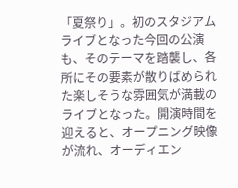「夏祭り」。初のスタジアムライブとなった今回の公演も、そのテーマを踏襲し、各所にその要素が散りばめられた楽しそうな雰囲気が満載のライブとなった。開演時間を迎えると、オープニング映像が流れ、オーディエン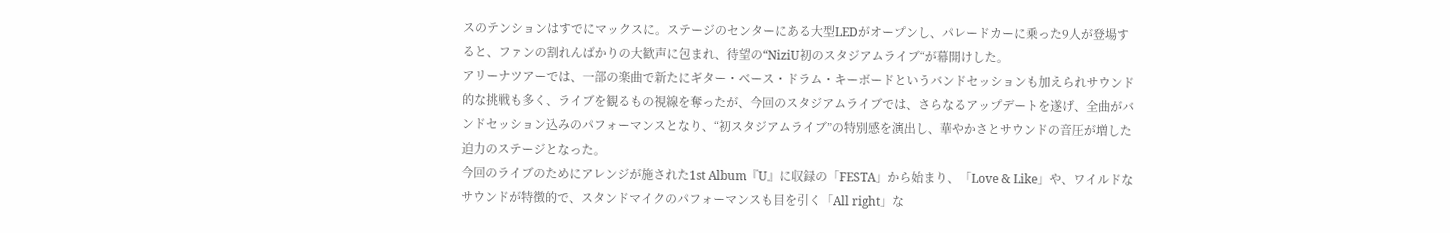スのテンションはすでにマックスに。ステージのセンターにある大型LEDがオープンし、パレードカーに乗った9人が登場すると、ファンの割れんばかりの大歓声に包まれ、待望の“NiziU初のスタジアムライブ“が幕開けした。
アリーナツアーでは、一部の楽曲で新たにギター・ベース・ドラム・キーボードというバンドセッションも加えられサウンド的な挑戦も多く、ライブを観るもの視線を奪ったが、今回のスタジアムライブでは、さらなるアップデートを遂げ、全曲がバンドセッション込みのパフォーマンスとなり、“初スタジアムライブ”の特別感を演出し、華やかさとサウンドの音圧が増した迫力のステージとなった。
今回のライブのためにアレンジが施された1st Album『U』に収録の「FESTA」から始まり、「Love & Like」や、ワイルドなサウンドが特徴的で、スタンドマイクのパフォーマンスも目を引く「All right」な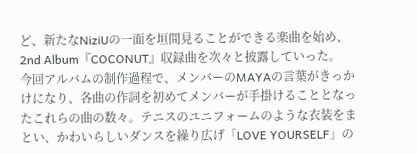ど、新たなNiziUの一面を垣間見ることができる楽曲を始め、2nd Album『COCONUT』収録曲を次々と披露していった。
今回アルバムの制作過程で、メンバーのMAYAの言葉がきっかけになり、各曲の作詞を初めてメンバーが手掛けることとなったこれらの曲の数々。テニスのユニフォームのような衣装をまとい、かわいらしいダンスを繰り広げ「LOVE YOURSELF」の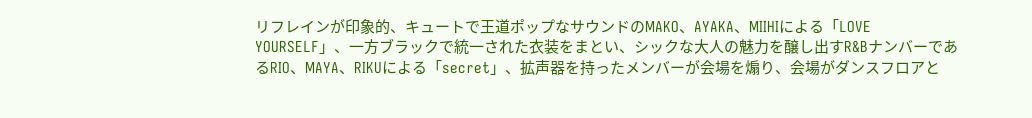リフレインが印象的、キュートで王道ポップなサウンドのMAKO、AYAKA、MIIHIによる「LOVE YOURSELF」、一方ブラックで統一された衣装をまとい、シックな大人の魅力を醸し出すR&BナンバーであるRIO、MAYA、RIKUによる「secret」、拡声器を持ったメンバーが会場を煽り、会場がダンスフロアと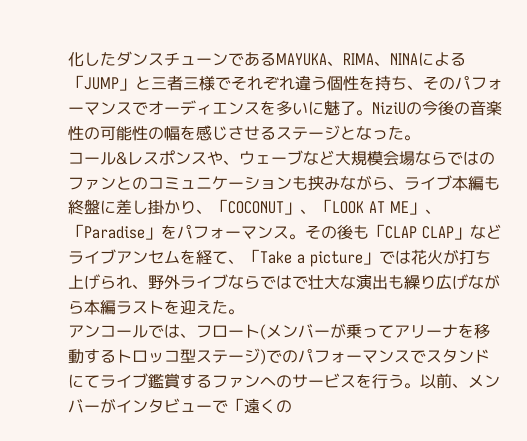化したダンスチューンであるMAYUKA、RIMA、NINAによる「JUMP」と三者三様でそれぞれ違う個性を持ち、そのパフォーマンスでオーディエンスを多いに魅了。NiziUの今後の音楽性の可能性の幅を感じさせるステージとなった。
コール&レスポンスや、ウェーブなど大規模会場ならではのファンとのコミュニケーションも挟みながら、ライブ本編も終盤に差し掛かり、「COCONUT」、「LOOK AT ME」、「Paradise」をパフォーマンス。その後も「CLAP CLAP」などライブアンセムを経て、「Take a picture」では花火が打ち上げられ、野外ライブならではで壮大な演出も繰り広げながら本編ラストを迎えた。
アンコールでは、フロート(メンバーが乗ってアリーナを移動するトロッコ型ステージ)でのパフォーマンスでスタンドにてライブ鑑賞するファンへのサービスを行う。以前、メンバーがインタビューで「遠くの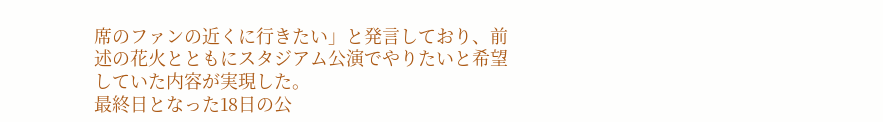席のファンの近くに行きたい」と発言しており、前述の花火とともにスタジアム公演でやりたいと希望していた内容が実現した。
最終日となった18日の公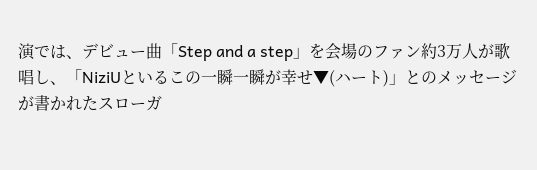演では、デビュー曲「Step and a step」を会場のファン約3万人が歌唱し、「NiziUといるこの一瞬一瞬が幸せ▼(ハート)」とのメッセージが書かれたスローガ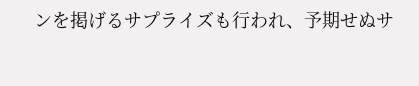ンを掲げるサプライズも行われ、予期せぬサ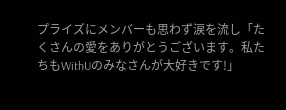プライズにメンバーも思わず涙を流し「たくさんの愛をありがとうございます。私たちもWithUのみなさんが大好きです!」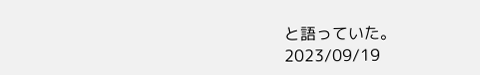と語っていた。
2023/09/19